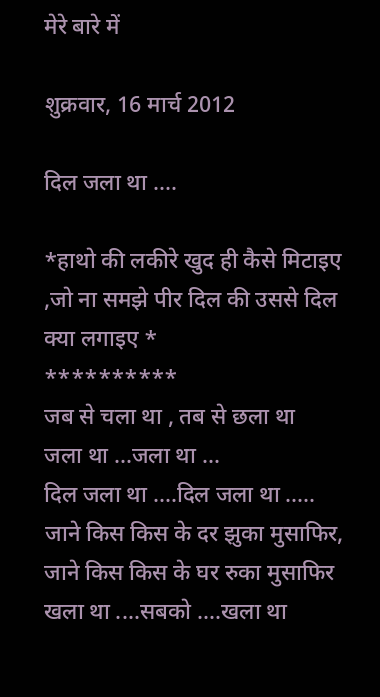मेरे बारे में

शुक्रवार, 16 मार्च 2012

दिल जला था ....

*हाथो की लकीरे खुद ही कैसे मिटाइए ,जो ना समझे पीर दिल की उससे दिल क्या लगाइए *
**********
जब से चला था , तब से छला था
जला था ...जला था ...
दिल जला था ....दिल जला था .....
जाने किस किस के दर झुका मुसाफिर, जाने किस किस के घर रुका मुसाफिर
खला था ....सबको ....खला था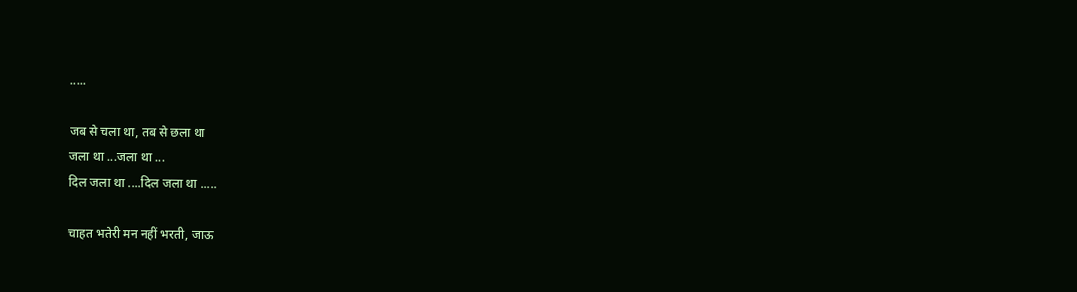.....

जब से चला था, तब से छला था
जला था ...जला था ...
दिल जला था ....दिल जला था .....

चाहत भतेरी मन नहीं भरती, जाऊ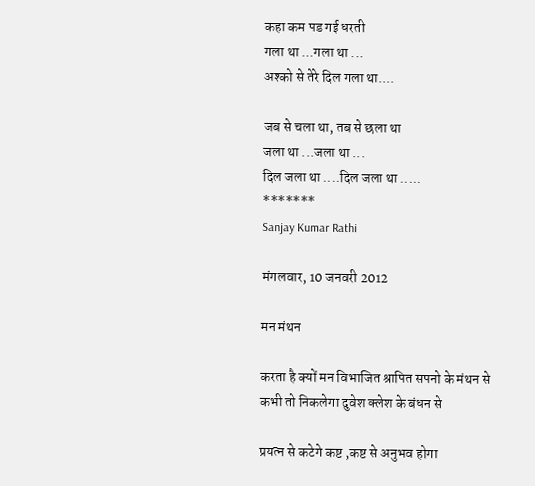कहा कम पड गई धरती
गला था ...गला था ...
अश्को से तेरे दिल गला था....

जब से चला था, तब से छला था
जला था ...जला था ...
दिल जला था ....दिल जला था .....
*******
Sanjay Kumar Rathi

मंगलवार, 10 जनवरी 2012

मन मंथन

करता है क्यों मन विभाजित श्रापित सपनो के मंथन से
कभी तो निकलेगा दुवेश क्लेश के बंधन से

प्रयत्न से कटेगे कष्ट ,कष्ट से अनुभव होगा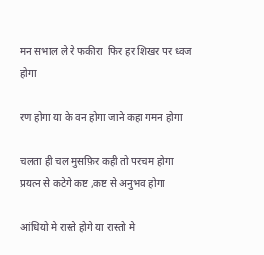मन सभाल ले रे फकीरा  फिर हर शिखर पर ध्वज होगा

रण होगा या के वन होगा जाने कहा गमन होगा

चलता ही चल मुसफ़िर कही तो परचम होगा
प्रयत्न से कटेगे कष्ट ,कष्ट से अनुभव होगा

आंधियो मे रास्ते होगे या रास्तो मे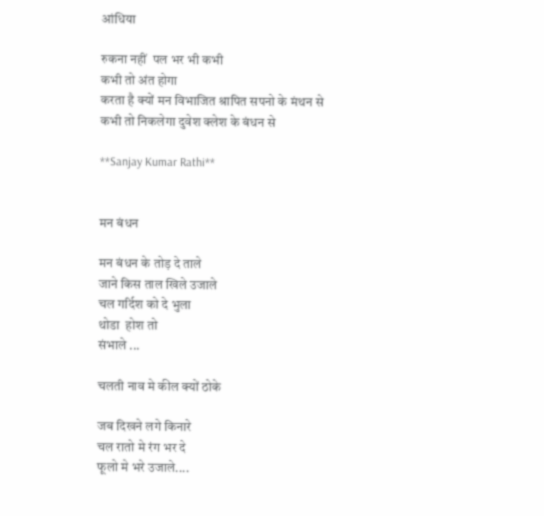आंधिया

रुकना नहीं  पल भर भी कभी
कभी तो अंत होगा
करता है क्यों मन विभाजित श्रापित सपनो के मंथन से
कभी तो निकलेगा दुवेश क्लेश के बंधन से

**Sanjay Kumar Rathi**


मन बंधन

मन बंधन के तोड़ दे ताले
जाने किस ताल खिले उजाले
चल गर्दिश को दे भुला
थोडा  होश तो
संभाले ...

चलती नाव मे कील क्यों ठोके

जब दिखने लगे किनारे
चल रातो मे रंग भर दे
फूलो मे भरे उजाले....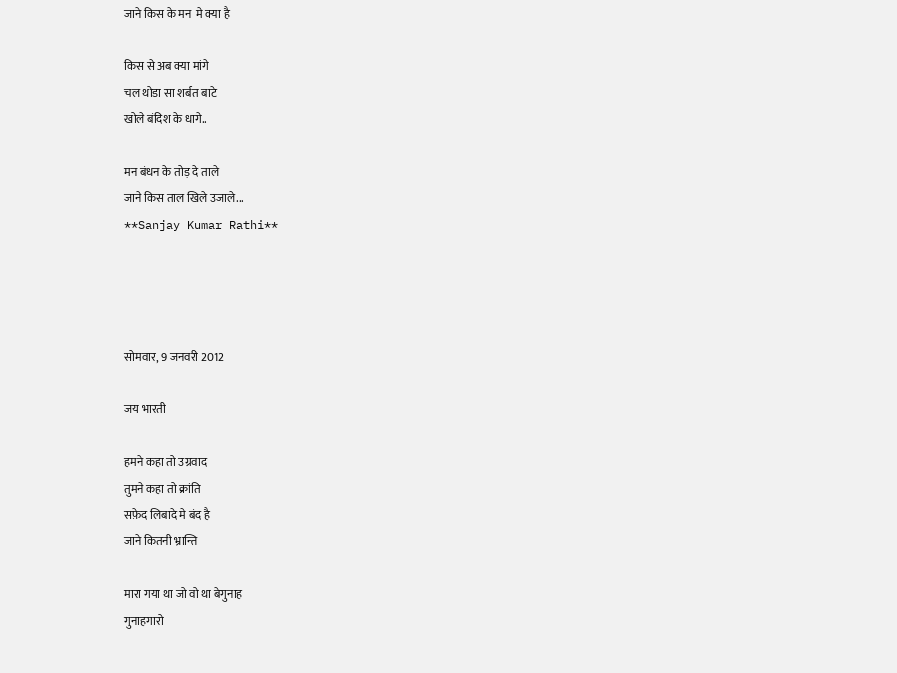जाने किस के मन  मे क्या है

किस से अब क्या मांगे
चल थोडा सा शर्बत बाटे
खोले बंदिश के धागे..

मन बंधन के तोड़ दे ताले
जाने किस ताल खिले उजाले...
**Sanjay Kumar Rathi**




सोमवार, 9 जनवरी 2012

जय भारती

हमने कहा तो उग्रवाद
तुमने कहा तो क्रांति
सफ़ेद लिबादे मे बंद है
जाने कितनी भ्रान्ति

मारा गया था जो वो था बेगुनाह
गुनाहगारो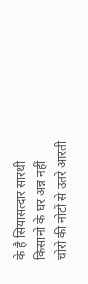के है सियासत्दार सारथी
किसानो के घर अन्न नहीं
चोरो की नोटों से उतरे आरती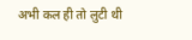अभी कल ही तो लुटी थी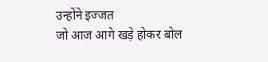उन्होंने इज्जत
जो आज आगे खड़े होकर बोल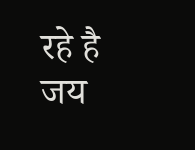रहे है
जय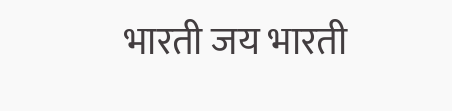भारती जय भारती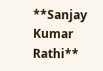**Sanjay Kumar Rathi**